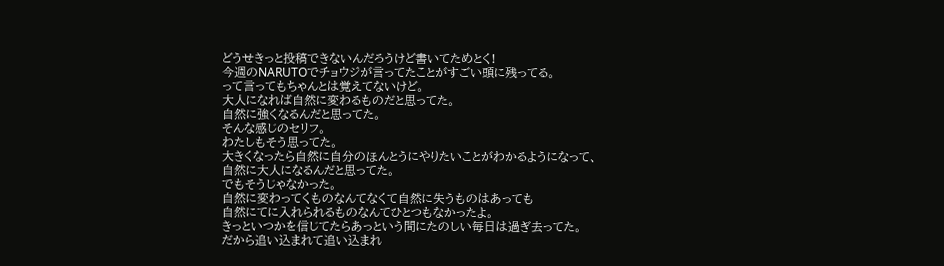どうせきっと投稿できないんだろうけど書いてためとく!
今週のNARUTOでチョウジが言ってたことがすごい頭に残ってる。
って言ってもちゃんとは覚えてないけど。
大人になれば自然に変わるものだと思ってた。
自然に強くなるんだと思ってた。
そんな感じのセリフ。
わたしもそう思ってた。
大きくなったら自然に自分のほんとうにやりたいことがわかるようになって、
自然に大人になるんだと思ってた。
でもそうじゃなかった。
自然に変わってくものなんてなくて自然に失うものはあっても
自然にてに入れられるものなんてひとつもなかったよ。
きっといつかを信じてたらあっという間にたのしい毎日は過ぎ去ってた。
だから追い込まれて追い込まれ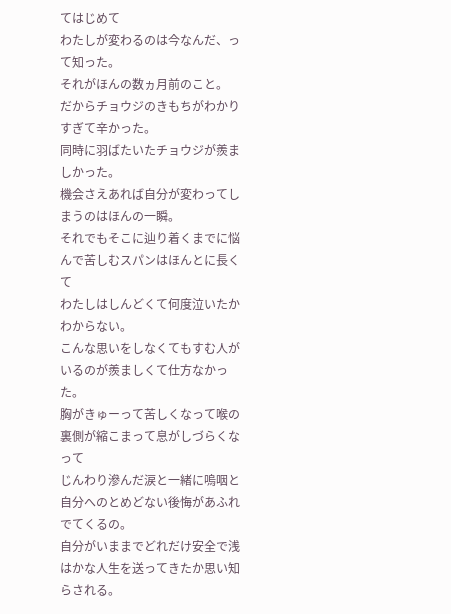てはじめて
わたしが変わるのは今なんだ、って知った。
それがほんの数ヵ月前のこと。
だからチョウジのきもちがわかりすぎて辛かった。
同時に羽ばたいたチョウジが羨ましかった。
機会さえあれば自分が変わってしまうのはほんの一瞬。
それでもそこに辿り着くまでに悩んで苦しむスパンはほんとに長くて
わたしはしんどくて何度泣いたかわからない。
こんな思いをしなくてもすむ人がいるのが羨ましくて仕方なかった。
胸がきゅーって苦しくなって喉の裏側が縮こまって息がしづらくなって
じんわり滲んだ涙と一緒に嗚咽と自分へのとめどない後悔があふれでてくるの。
自分がいままでどれだけ安全で浅はかな人生を送ってきたか思い知らされる。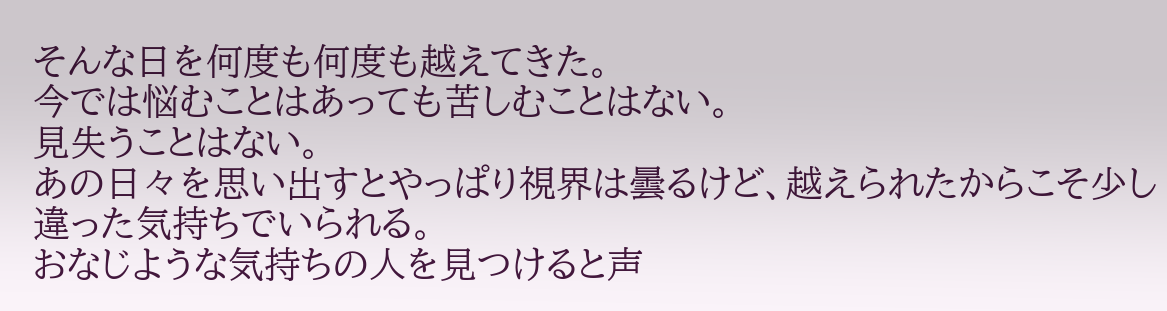そんな日を何度も何度も越えてきた。
今では悩むことはあっても苦しむことはない。
見失うことはない。
あの日々を思い出すとやっぱり視界は曇るけど、越えられたからこそ少し違った気持ちでいられる。
おなじような気持ちの人を見つけると声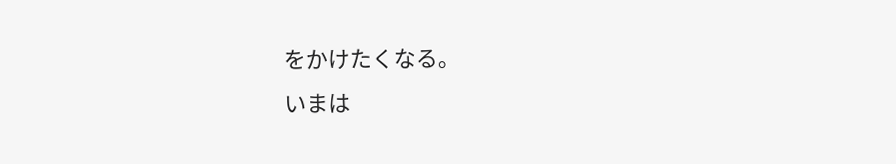をかけたくなる。
いまは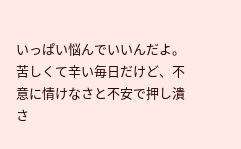いっぱい悩んでいいんだよ。
苦しくて辛い毎日だけど、不意に情けなさと不安で押し潰さ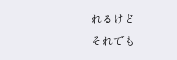れるけど
それでも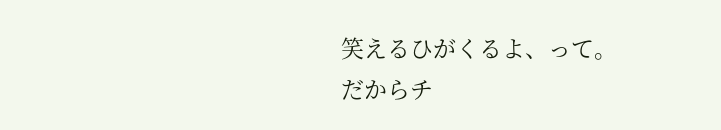笑えるひがくるよ、って。
だからチ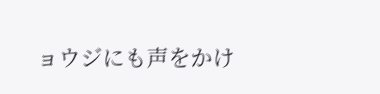ョウジにも声をかけ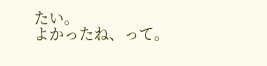たい。
よかったね、って。